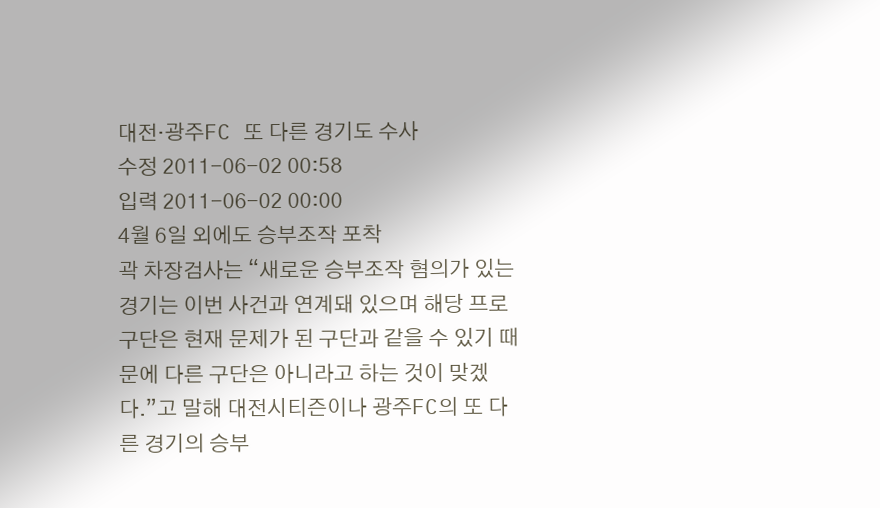대전·광주FC 또 다른 경기도 수사
수정 2011-06-02 00:58
입력 2011-06-02 00:00
4월 6일 외에도 승부조작 포착
곽 차장검사는 “새로운 승부조작 혐의가 있는 경기는 이번 사건과 연계돼 있으며 해당 프로구단은 현재 문제가 된 구단과 같을 수 있기 때문에 다른 구단은 아니라고 하는 것이 맞겠다.”고 말해 대전시티즌이나 광주FC의 또 다른 경기의 승부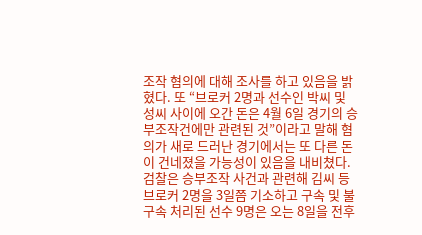조작 혐의에 대해 조사를 하고 있음을 밝혔다. 또 “브로커 2명과 선수인 박씨 및 성씨 사이에 오간 돈은 4월 6일 경기의 승부조작건에만 관련된 것”이라고 말해 혐의가 새로 드러난 경기에서는 또 다른 돈이 건네졌을 가능성이 있음을 내비쳤다.
검찰은 승부조작 사건과 관련해 김씨 등 브로커 2명을 3일쯤 기소하고 구속 및 불구속 처리된 선수 9명은 오는 8일을 전후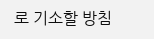로 기소할 방침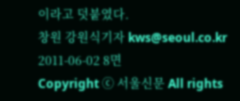이라고 덧붙였다.
창원 강원식기자 kws@seoul.co.kr
2011-06-02 8면
Copyright ⓒ 서울신문 All rights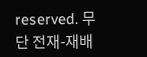reserved. 무단 전재-재배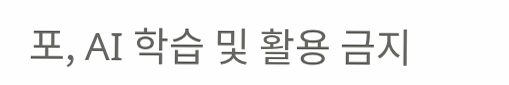포, AI 학습 및 활용 금지